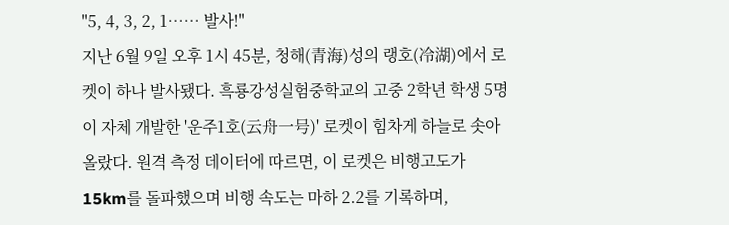"5, 4, 3, 2, 1…… 발사!"
지난 6월 9일 오후 1시 45분, 청해(青海)성의 랭호(冷湖)에서 로켓이 하나 발사됐다. 흑룡강성실험중학교의 고중 2학년 학생 5명이 자체 개발한 '운주1호(云舟一号)' 로켓이 힘차게 하늘로 솟아올랐다. 원격 측정 데이터에 따르면, 이 로켓은 비행고도가 15km를 돌파했으며 비행 속도는 마하 2.2를 기록하며,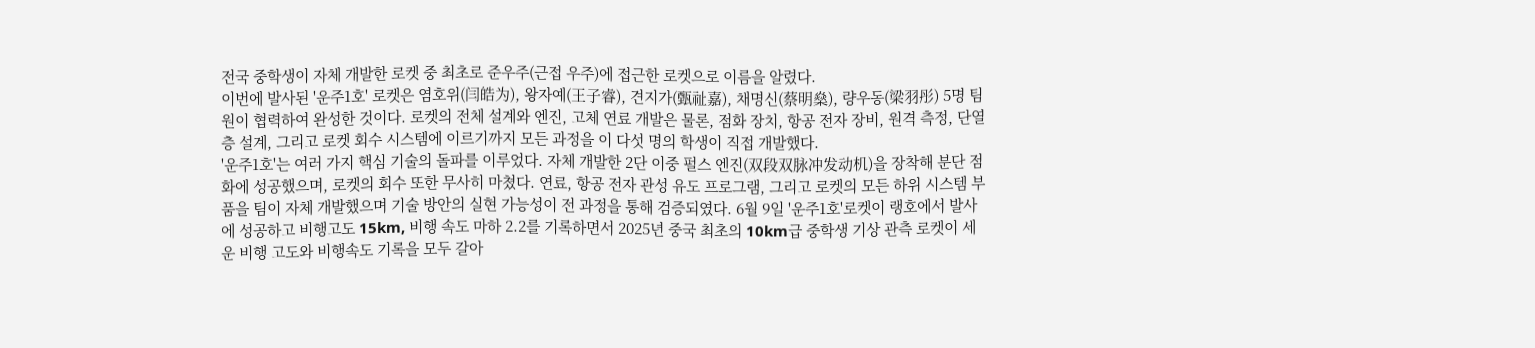전국 중학생이 자체 개발한 로켓 중 최초로 준우주(근접 우주)에 접근한 로켓으로 이름을 알렸다.
이번에 발사된 '운주1호' 로켓은 염호위(闫皓为), 왕자예(王子睿), 견지가(甄祉嘉), 채명신(蔡明燊), 량우동(梁羽彤) 5명 팀원이 협력하여 완성한 것이다. 로켓의 전체 설계와 엔진, 고체 연료 개발은 물론, 점화 장치, 항공 전자 장비, 원격 측정, 단열층 설계, 그리고 로켓 회수 시스템에 이르기까지 모든 과정을 이 다섯 명의 학생이 직접 개발했다.
'운주1호'는 여러 가지 핵심 기술의 돌파를 이루었다. 자체 개발한 2단 이중 펄스 엔진(双段双脉冲发动机)을 장착해 분단 점화에 성공했으며, 로켓의 회수 또한 무사히 마쳤다. 연료, 항공 전자 관성 유도 프로그램, 그리고 로켓의 모든 하위 시스템 부품을 팀이 자체 개발했으며 기술 방안의 실현 가능성이 전 과정을 통해 검증되였다. 6월 9일 '운주1호'로켓이 랭호에서 발사에 성공하고 비행고도 15km, 비행 속도 마하 2.2를 기록하면서 2025년 중국 최초의 10km급 중학생 기상 관측 로켓이 세운 비행 고도와 비행속도 기록을 모두 갈아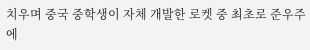치우며 중국 중학생이 자체 개발한 로켓 중 최초로 준우주에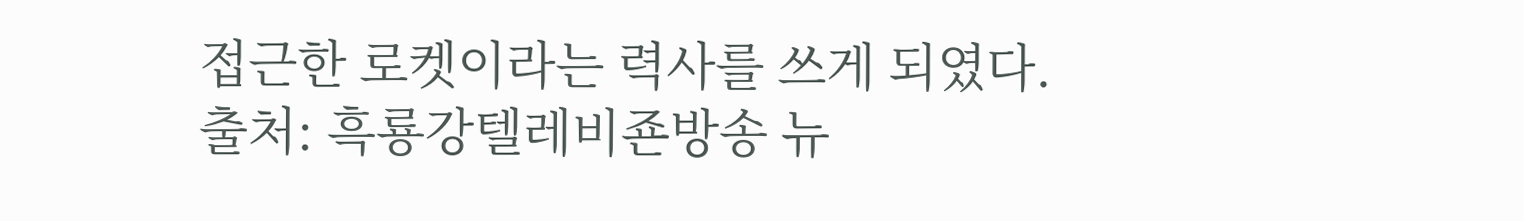접근한 로켓이라는 력사를 쓰게 되였다.
출처: 흑룡강텔레비죤방송 뉴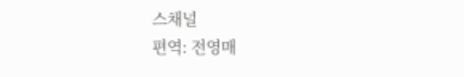스채널
편역: 전영매